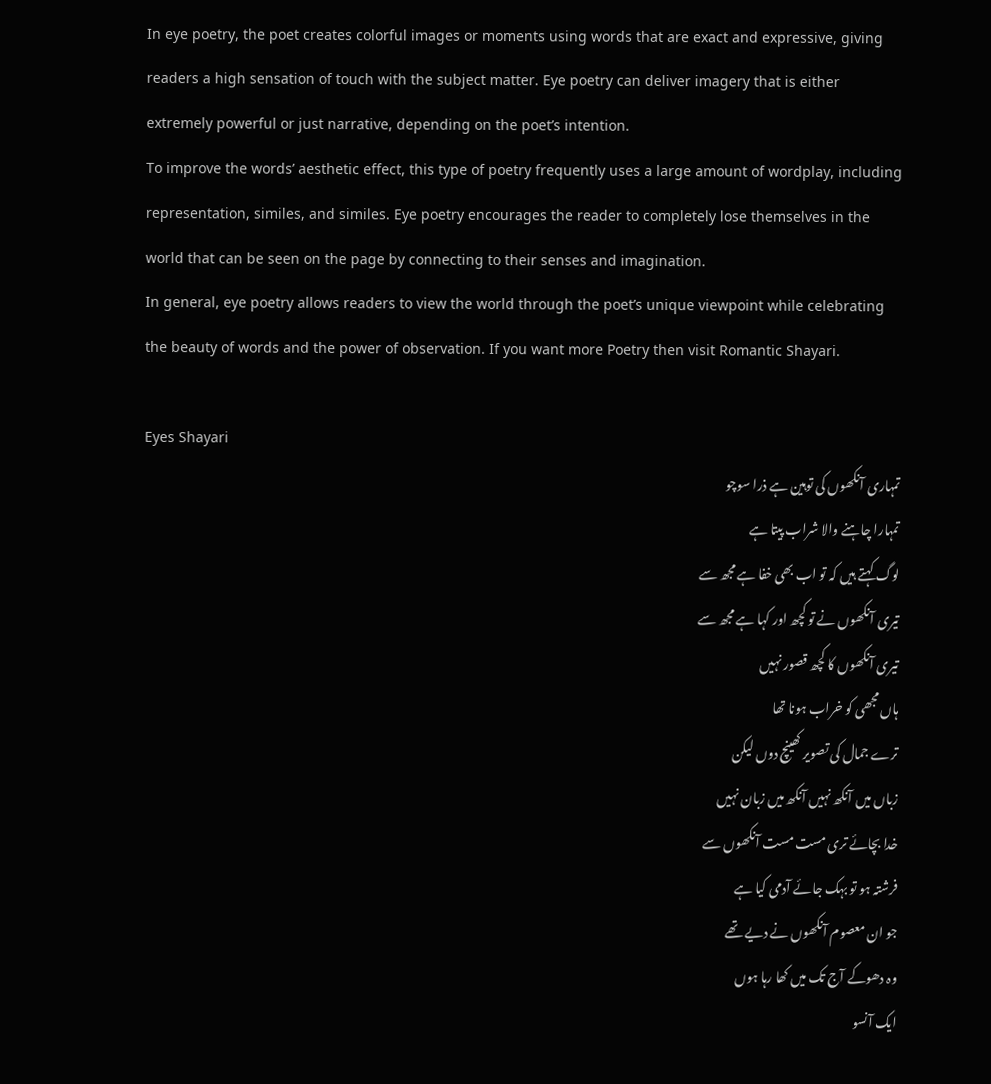In eye poetry, the poet creates colorful images or moments using words that are exact and expressive, giving readers a high sensation of touch with the subject matter. Eye poetry can deliver imagery that is either extremely powerful or just narrative, depending on the poet’s intention.
To improve the words’ aesthetic effect, this type of poetry frequently uses a large amount of wordplay, including representation, similes, and similes. Eye poetry encourages the reader to completely lose themselves in the world that can be seen on the page by connecting to their senses and imagination.
In general, eye poetry allows readers to view the world through the poet’s unique viewpoint while celebrating the beauty of words and the power of observation. If you want more Poetry then visit Romantic Shayari.

Eyes Shayari
تمہاری آنکھوں کی توہین ہے ذرا سوچو
تمہارا چاہنے والا شراب پیتا ہے
لوگ کہتے ہیں کہ تو اب بھی خفا ہے مجھ سے
تیری آنکھوں نے تو کچھ اور کہا ہے مجھ سے
تیری آنکھوں کا کچھ قصور نہیں
ہاں مجھی کو خراب ہونا تھا
ترے جمال کی تصویر کھینچ دوں لیکن
زباں میں آنکھ نہیں آنکھ میں زبان نہیں
خدا بچائے تری مست مست آنکھوں سے
فرشتہ ہو تو بہک جائے آدمی کیا ہے
جو ان معصوم آنکھوں نے دیے تھے
وہ دھوکے آج تک میں کھا رہا ہوں
ایک آنسو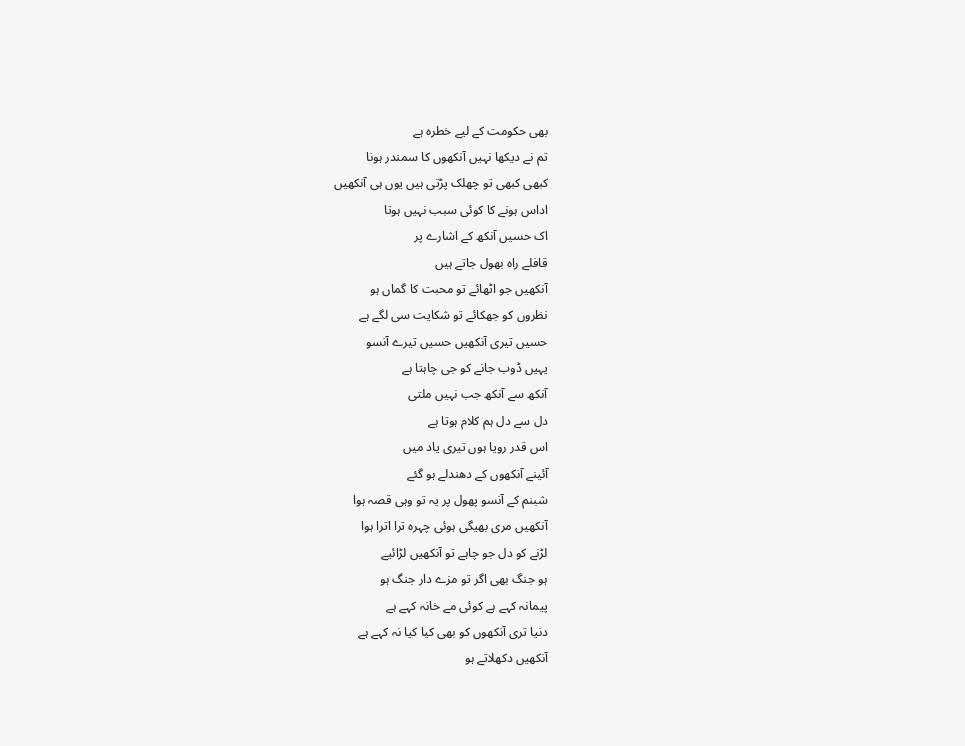بھی حکومت کے لیے خطرہ ہے
تم نے دیکھا نہیں آنکھوں کا سمندر ہونا
کبھی کبھی تو چھلک پڑتی ہیں یوں ہی آنکھیں
اداس ہونے کا کوئی سبب نہیں ہوتا
اک حسیں آنکھ کے اشارے پر
قافلے راہ بھول جاتے ہیں
آنکھیں جو اٹھائے تو محبت کا گماں ہو
نظروں کو جھکائے تو شکایت سی لگے ہے
حسیں تیری آنکھیں حسیں تیرے آنسو
یہیں ڈوب جانے کو جی چاہتا ہے
آنکھ سے آنکھ جب نہیں ملتی
دل سے دل ہم کلام ہوتا ہے
اس قدر رویا ہوں تیری یاد میں
آئینے آنکھوں کے دھندلے ہو گئے
شبنم کے آنسو پھول پر یہ تو وہی قصہ ہوا
آنکھیں مری بھیگی ہوئی چہرہ ترا اترا ہوا
لڑنے کو دل جو چاہے تو آنکھیں لڑائیے
ہو جنگ بھی اگر تو مزے دار جنگ ہو
پیمانہ کہے ہے کوئی مے خانہ کہے ہے
دنیا تری آنکھوں کو بھی کیا کیا نہ کہے ہے
آنکھیں دکھلاتے ہو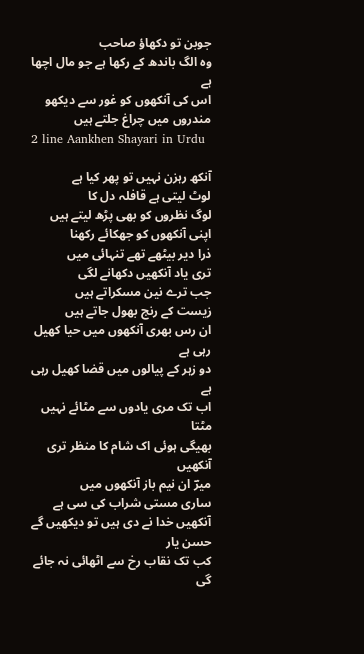جوبن تو دکھاؤ صاحب
وہ الگ باندھ کے رکھا ہے جو مال اچھا ہے
اس کی آنکھوں کو غور سے دیکھو
مندروں میں چراغ جلتے ہیں
2 line Aankhen Shayari in Urdu

آنکھ رہزن نہیں تو پھر کیا ہے
لوٹ لیتی ہے قافلہ دل کا
لوگ نظروں کو بھی پڑھ لیتے ہیں
اپنی آنکھوں کو جھکائے رکھنا
ذرا دیر بیٹھے تھے تنہائی میں
تری یاد آنکھیں دکھانے لگی
جب ترے نین مسکراتے ہیں
زیست کے رنج بھول جاتے ہیں
ان رس بھری آنکھوں میں حیا کھیل رہی ہے
دو زہر کے پیالوں میں قضا کھیل رہی ہے
اب تک مری یادوں سے مٹائے نہیں مٹتا
بھیگی ہوئی اک شام کا منظر تری آنکھیں
میرؔ ان نیم باز آنکھوں میں
ساری مستی شراب کی سی ہے
آنکھیں خدا نے دی ہیں تو دیکھیں گے حسن یار
کب تک نقاب رخ سے اٹھائی نہ جائے گی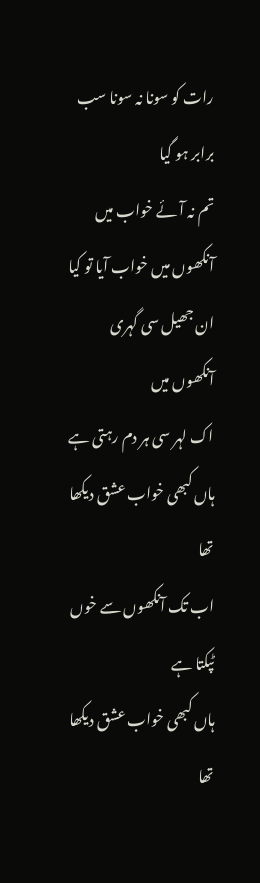رات کو سونا نہ سونا سب برابر ہو گیا
تم نہ آئے خواب میں آنکھوں میں خواب آیا تو کیا
ان جھیل سی گہری آنکھوں میں
اک لہر سی ہر دم رہتی ہے
ہاں کبھی خواب عشق دیکھا تھا
اب تک آنکھوں سے خوں ٹپکتا ہے
ہاں کبھی خواب عشق دیکھا تھا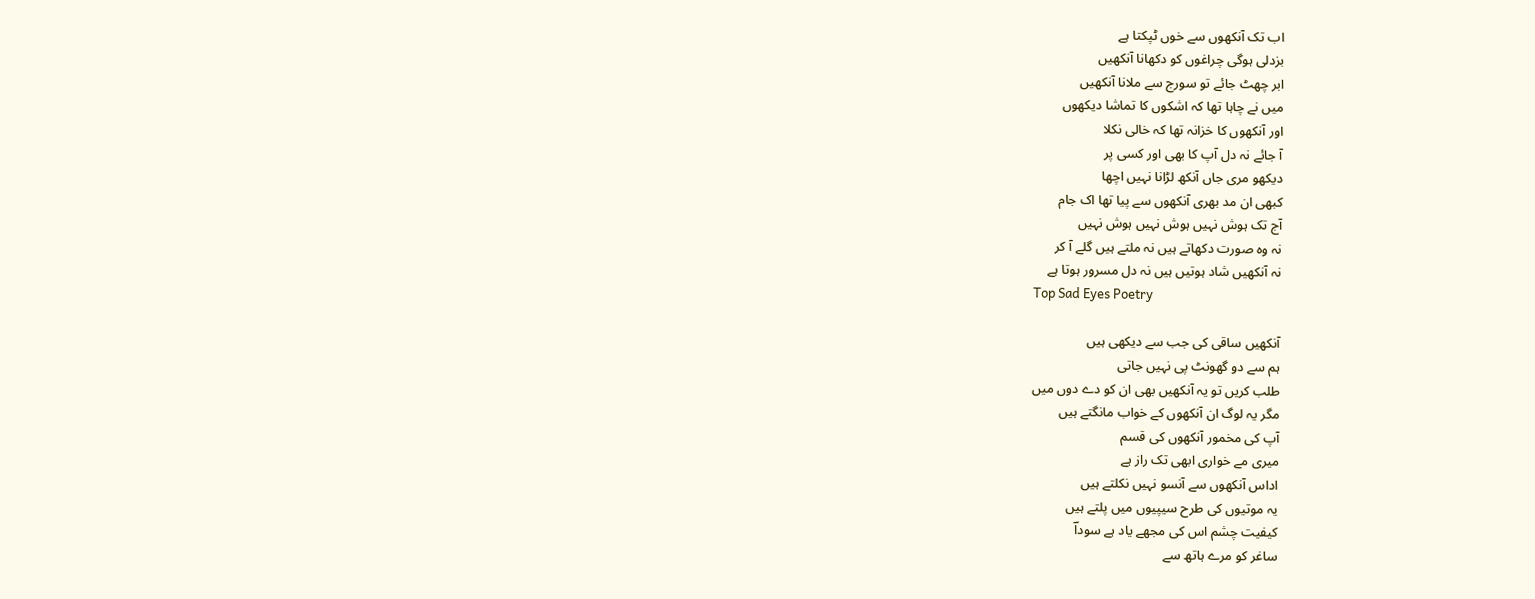اب تک آنکھوں سے خوں ٹپکتا ہے
بزدلی ہوگی چراغوں کو دکھانا آنکھیں
ابر چھٹ جائے تو سورج سے ملانا آنکھیں
میں نے چاہا تھا کہ اشکوں کا تماشا دیکھوں
اور آنکھوں کا خزانہ تھا کہ خالی نکلا
آ جائے نہ دل آپ کا بھی اور کسی پر
دیکھو مری جاں آنکھ لڑانا نہیں اچھا
کبھی ان مد بھری آنکھوں سے پیا تھا اک جام
آج تک ہوش نہیں ہوش نہیں ہوش نہیں
نہ وہ صورت دکھاتے ہیں نہ ملتے ہیں گلے آ کر
نہ آنکھیں شاد ہوتیں ہیں نہ دل مسرور ہوتا ہے
Top Sad Eyes Poetry

آنکھیں ساقی کی جب سے دیکھی ہیں
ہم سے دو گھونٹ پی نہیں جاتی
طلب کریں تو یہ آنکھیں بھی ان کو دے دوں میں
مگر یہ لوگ ان آنکھوں کے خواب مانگتے ہیں
آپ کی مخمور آنکھوں کی قسم
میری مے خواری ابھی تک راز ہے
اداس آنکھوں سے آنسو نہیں نکلتے ہیں
یہ موتیوں کی طرح سیپیوں میں پلتے ہیں
کیفیت چشم اس کی مجھے یاد ہے سوداؔ
ساغر کو مرے ہاتھ سے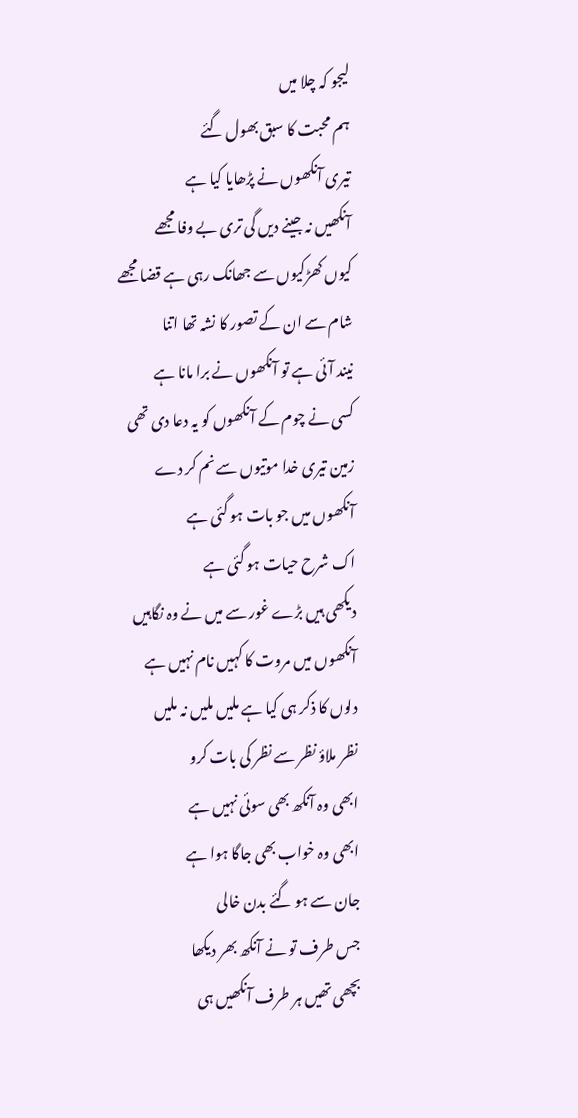لیجو کہ چلا میں
ہم محبت کا سبق بھول گئے
تیری آنکھوں نے پڑھایا کیا ہے
آنکھیں نہ جینے دیں گی تری بے وفا مجھے
کیوں کھڑکیوں سے جھانک رہی ہے قضا مجھے
شام سے ان کے تصور کا نشہ تھا اتنا
نیند آئی ہے تو آنکھوں نے برا مانا ہے
کسی نے چوم کے آنکھوں کو یہ دعا دی تھی
زمین تیری خدا موتیوں سے نم کر دے
آنکھوں میں جو بات ہو گئی ہے
اک شرح حیات ہو گئی ہے
دیکھی ہیں بڑے غور سے میں نے وہ نگاہیں
آنکھوں میں مروت کا کہیں نام نہیں ہے
دلوں کا ذکر ہی کیا ہے ملیں ملیں نہ ملیں
نظر ملاؤ نظر سے نظر کی بات کرو
ابھی وہ آنکھ بھی سوئی نہیں ہے
ابھی وہ خواب بھی جاگا ہوا ہے
جان سے ہو گئے بدن خالی
جس طرف تو نے آنکھ بھر دیکھا
بچھی تھیں ہر طرف آنکھیں ہی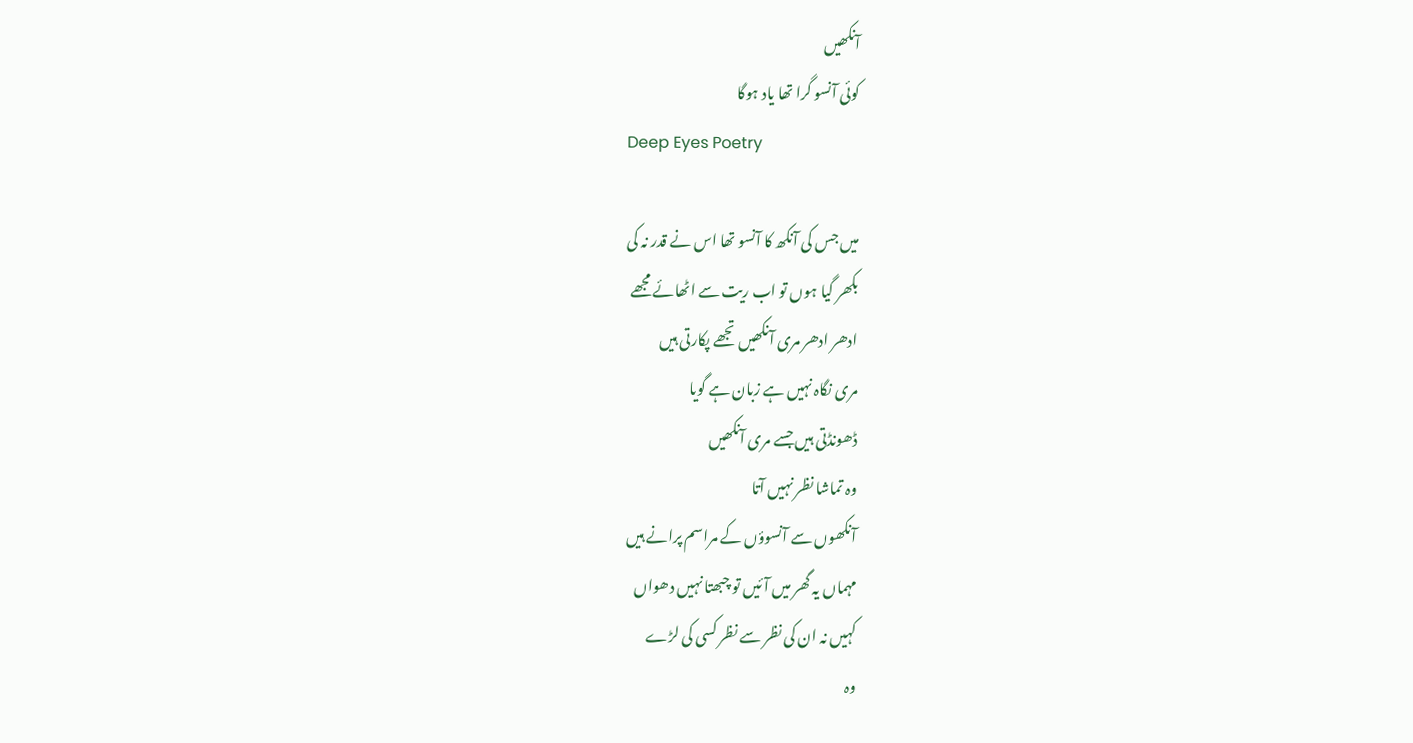آنکھیں
کوئی آنسو گرا تھا یاد ہوگا
Deep Eyes Poetry

میں جس کی آنکھ کا آنسو تھا اس نے قدر نہ کی
بکھر گیا ہوں تو اب ریت سے اٹھائے مجھے
ادھر ادھر مری آنکھیں تجھے پکارتی ہیں
مری نگاہ نہیں ہے زبان ہے گویا
ڈھونڈتی ہیں جسے مری آنکھیں
وہ تماشا نظر نہیں آتا
آنکھوں سے آنسوؤں کے مراسم پرانے ہیں
مہماں یہ گھر میں آئیں تو چبھتا نہیں دھواں
کہیں نہ ان کی نظر سے نظر کسی کی لڑے
وہ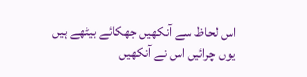اس لحاظ سے آنکھیں جھکائے بیٹھے ہیں
یوں چرائیں اس نے آنکھیں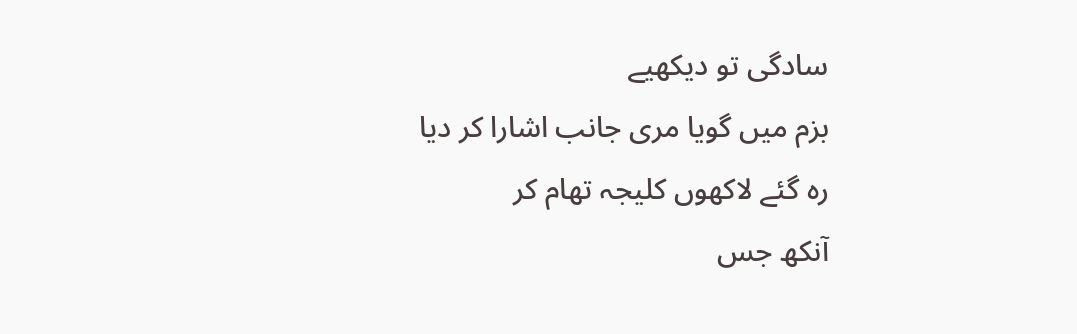سادگی تو دیکھیے
بزم میں گویا مری جانب اشارا کر دیا
رہ گئے لاکھوں کلیجہ تھام کر
آنکھ جس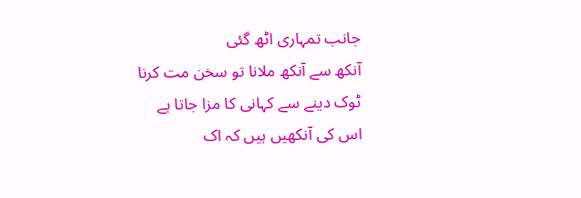جانب تمہاری اٹھ گئی
آنکھ سے آنکھ ملانا تو سخن مت کرنا
ٹوک دینے سے کہانی کا مزا جاتا ہے
اس کی آنکھیں ہیں کہ اک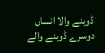ڈوبنے والا انساں
دوسرے ڈوبنے والے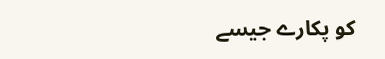کو پکارے جیسے